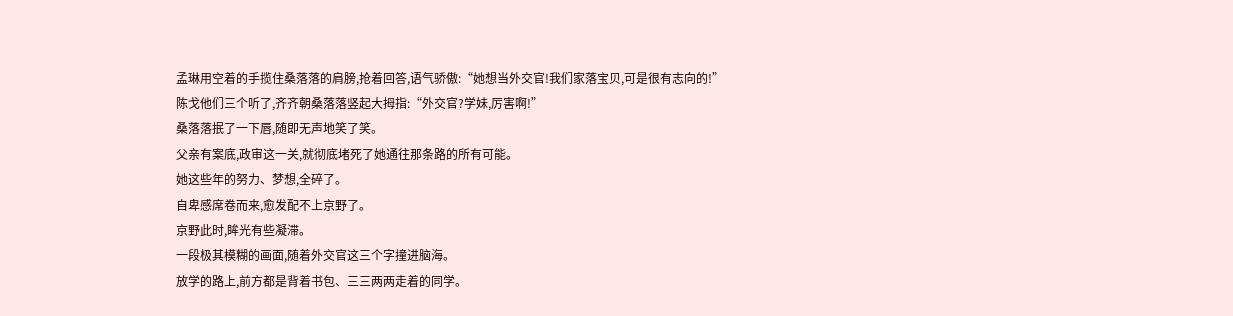孟琳用空着的手揽住桑落落的肩膀,抢着回答,语气骄傲:“她想当外交官!我们家落宝贝,可是很有志向的!”
陈戈他们三个听了,齐齐朝桑落落竖起大拇指:“外交官?学妹,厉害啊!”
桑落落抿了一下唇,随即无声地笑了笑。
父亲有案底,政审这一关,就彻底堵死了她通往那条路的所有可能。
她这些年的努力、梦想,全碎了。
自卑感席卷而来,愈发配不上京野了。
京野此时,眸光有些凝滞。
一段极其模糊的画面,随着外交官这三个字撞进脑海。
放学的路上,前方都是背着书包、三三两两走着的同学。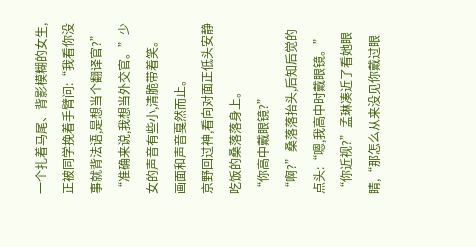一个扎着马尾、背影模糊的女生,正被同学挽着手臂问:“我看你没事就背法语,是想当个翻译官?”
“准确来说,我想当外交官。”少女的声音有些小,清脆带着笑。
画面和声音戛然而止。
京野回过神,看向对面正低头安静吃饭的桑落落身上。
“你高中戴眼镜?”
“啊?”桑落落抬头,后知后觉的点头:“嗯,我高中时戴眼镜。”
“你近视?”孟琳凑近了看她眼睛,“那怎么从来没见你戴过眼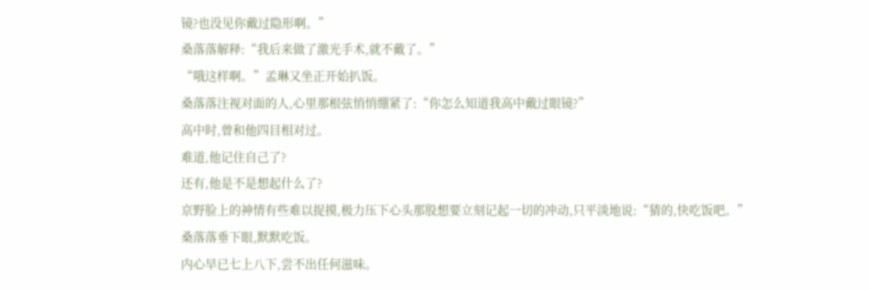镜?也没见你戴过隐形啊。”
桑落落解释:“我后来做了激光手术,就不戴了。”
“哦这样啊。”孟琳又坐正开始扒饭。
桑落落注视对面的人,心里那根弦悄悄绷紧了:“你怎么知道我高中戴过眼镜?”
高中时,曾和他四目相对过。
难道,他记住自己了?
还有,他是不是想起什么了?
京野脸上的神情有些难以捉摸,极力压下心头那股想要立刻记起一切的冲动,只平淡地说:“猜的,快吃饭吧。”
桑落落垂下眼,默默吃饭。
内心早已七上八下,尝不出任何滋味。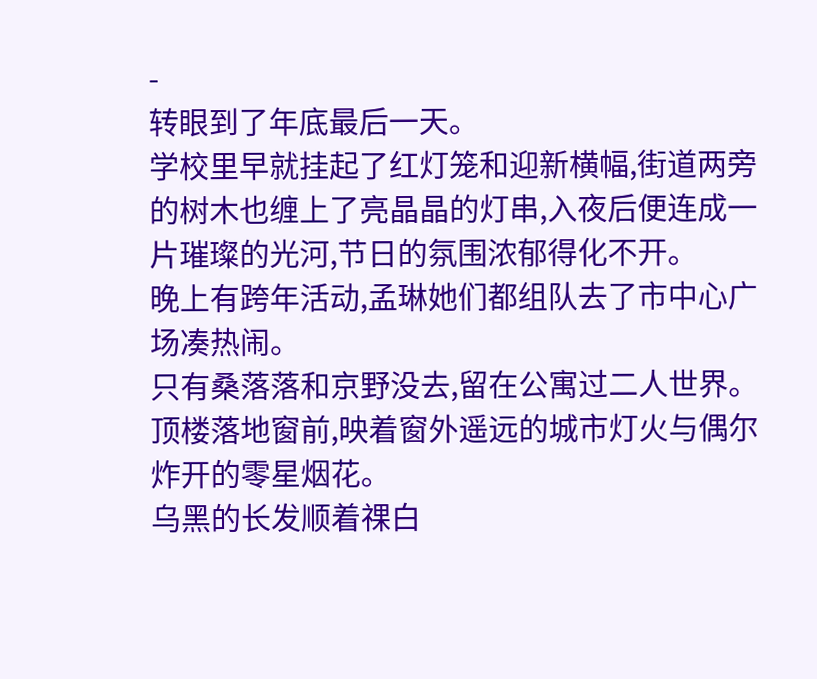-
转眼到了年底最后一天。
学校里早就挂起了红灯笼和迎新横幅,街道两旁的树木也缠上了亮晶晶的灯串,入夜后便连成一片璀璨的光河,节日的氛围浓郁得化不开。
晚上有跨年活动,孟琳她们都组队去了市中心广场凑热闹。
只有桑落落和京野没去,留在公寓过二人世界。
顶楼落地窗前,映着窗外遥远的城市灯火与偶尔炸开的零星烟花。
乌黑的长发顺着祼白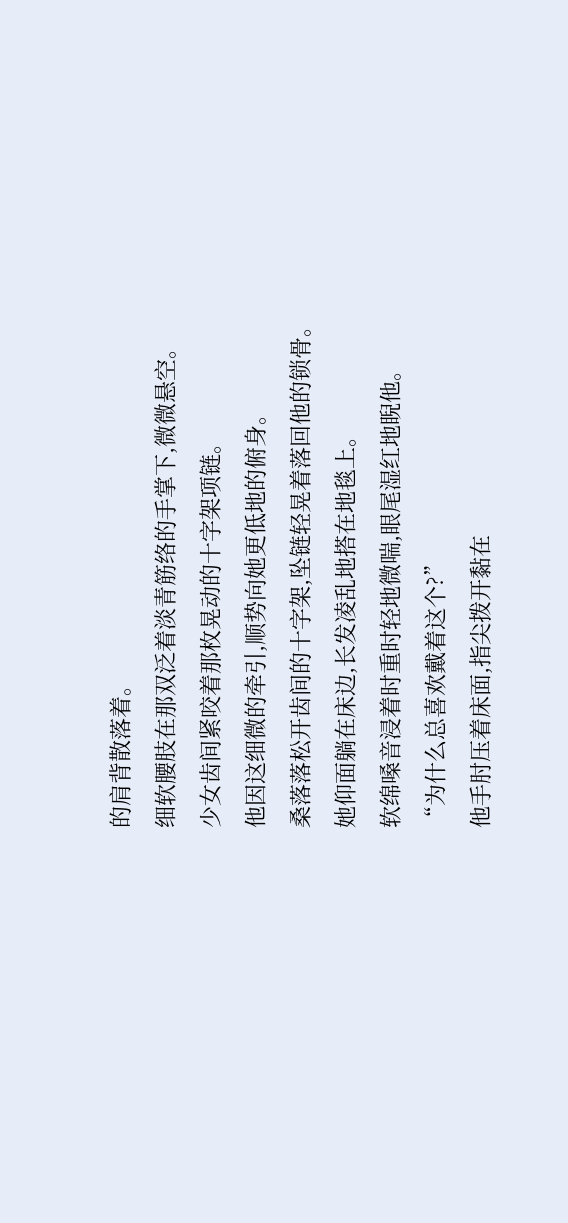的肩背散落着。
细软腰肢在那双泛着淡青筋络的手掌下,微微悬空。
少女齿间紧咬着那枚晃动的十字架项链。
他因这细微的牵引,顺势向她更低地的俯身。
桑落落松开齿间的十字架,坠链轻晃着落回他的锁骨。
她仰面躺在床边,长发凌乱地搭在地毯上。
软绵嗓音浸着时重时轻地微喘,眼尾湿红地睨他。
“为什么总喜欢戴着这个?”
他手肘压着床面,指尖拨开黏在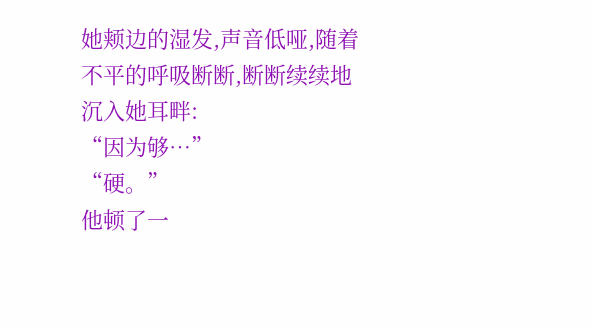她颊边的湿发,声音低哑,随着不平的呼吸断断,断断续续地沉入她耳畔:
“因为够…”
“硬。”
他顿了一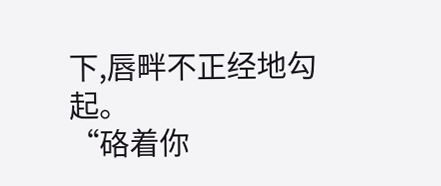下,唇畔不正经地勾起。
“硌着你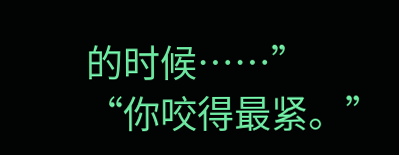的时候……”
“你咬得最紧。”